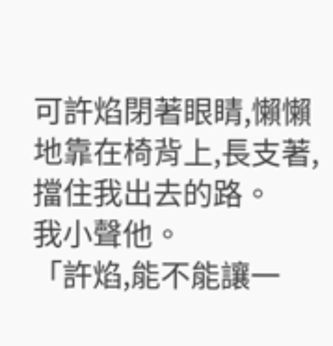可許焰閉著眼睛,懶懶地靠在椅背上,長支著,擋住我出去的路。
我小聲他。
「許焰,能不能讓一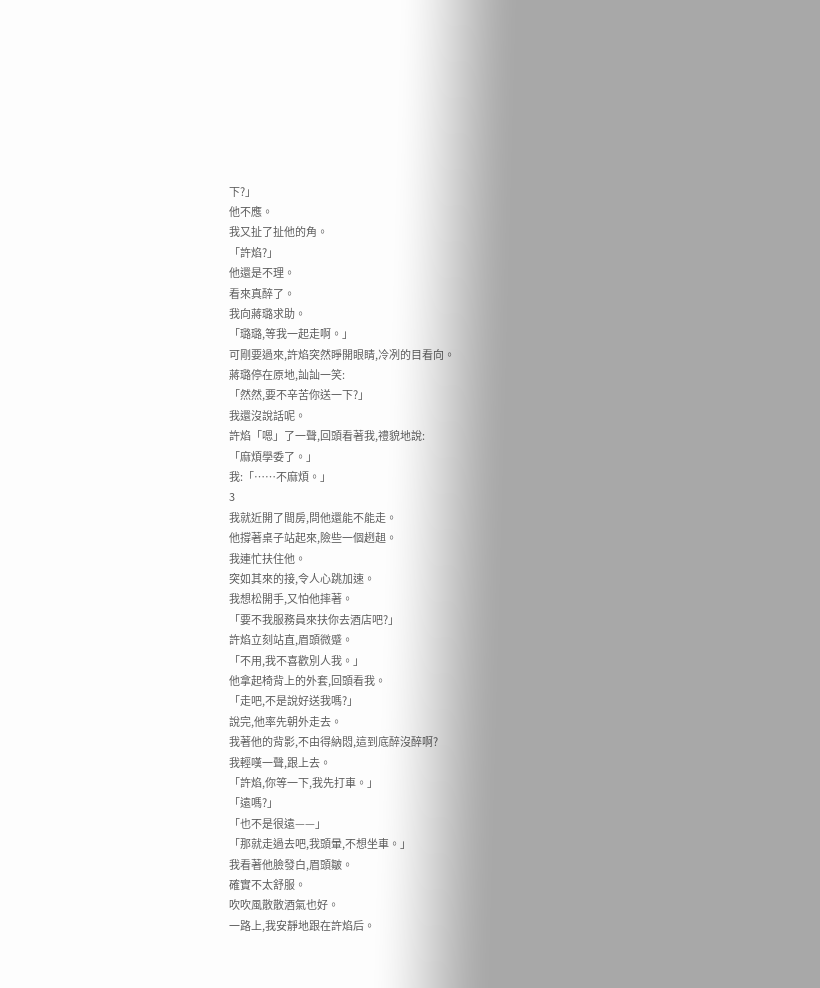下?」
他不應。
我又扯了扯他的角。
「許焰?」
他還是不理。
看來真醉了。
我向蔣璐求助。
「璐璐,等我一起走啊。」
可剛要過來,許焰突然睜開眼睛,冷冽的目看向。
蔣璐停在原地,訕訕一笑:
「然然,要不辛苦你送一下?」
我還沒說話呢。
許焰「嗯」了一聲,回頭看著我,禮貌地說:
「麻煩學委了。」
我:「……不麻煩。」
3
我就近開了間房,問他還能不能走。
他撐著桌子站起來,險些一個趔趄。
我連忙扶住他。
突如其來的接,令人心跳加速。
我想松開手,又怕他摔著。
「要不我服務員來扶你去酒店吧?」
許焰立刻站直,眉頭微蹙。
「不用,我不喜歡別人我。」
他拿起椅背上的外套,回頭看我。
「走吧,不是說好送我嗎?」
說完,他率先朝外走去。
我著他的背影,不由得納悶,這到底醉沒醉啊?
我輕嘆一聲,跟上去。
「許焰,你等一下,我先打車。」
「遠嗎?」
「也不是很遠——」
「那就走過去吧,我頭暈,不想坐車。」
我看著他臉發白,眉頭皺。
確實不太舒服。
吹吹風散散酒氣也好。
一路上,我安靜地跟在許焰后。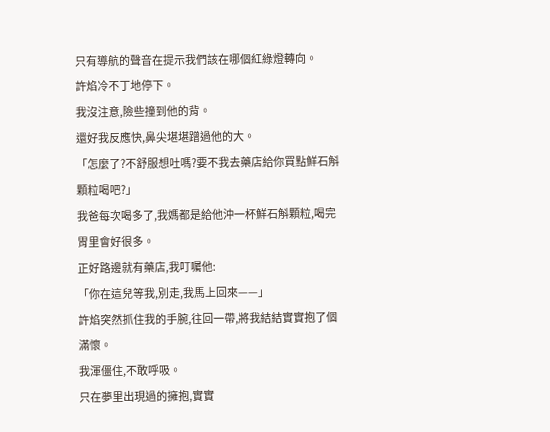只有導航的聲音在提示我們該在哪個紅綠燈轉向。
許焰冷不丁地停下。
我沒注意,險些撞到他的背。
還好我反應快,鼻尖堪堪蹭過他的大。
「怎麼了?不舒服想吐嗎?要不我去藥店給你買點鮮石斛顆粒喝吧?」
我爸每次喝多了,我媽都是給他沖一杯鮮石斛顆粒,喝完胃里會好很多。
正好路邊就有藥店,我叮囑他:
「你在這兒等我,別走,我馬上回來——」
許焰突然抓住我的手腕,往回一帶,將我結結實實抱了個滿懷。
我渾僵住,不敢呼吸。
只在夢里出現過的擁抱,實實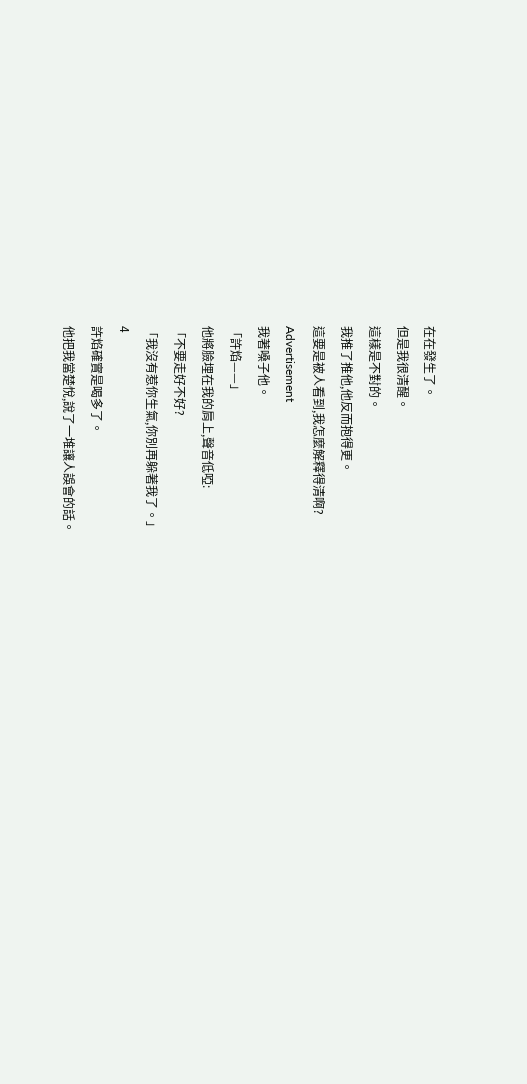在在發生了。
但是我很清醒。
這樣是不對的。
我推了推他,他反而抱得更。
這要是被人看到,我怎麼解釋得清啊?
Advertisement
我著嗓子他。
「許焰——」
他將臉埋在我的肩上,聲音低啞:
「不要走好不好?
「我沒有惹你生氣,你別再躲著我了。」
4
許焰確實是喝多了。
他把我當楚悅,說了一堆讓人誤會的話。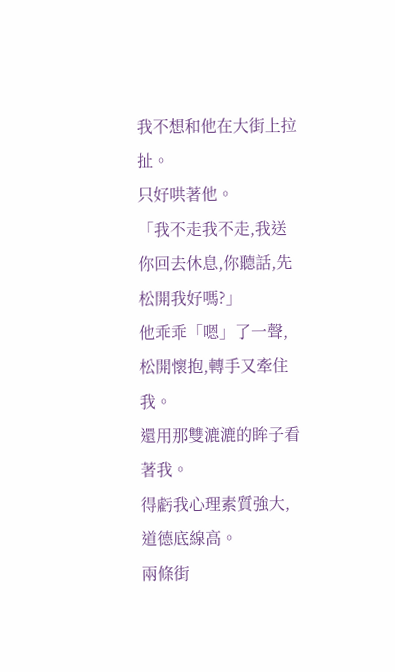我不想和他在大街上拉扯。
只好哄著他。
「我不走我不走,我送你回去休息,你聽話,先松開我好嗎?」
他乖乖「嗯」了一聲,松開懷抱,轉手又牽住我。
還用那雙漉漉的眸子看著我。
得虧我心理素質強大,道德底線高。
兩條街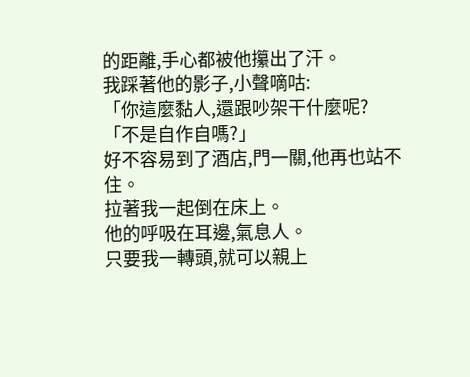的距離,手心都被他攥出了汗。
我踩著他的影子,小聲嘀咕:
「你這麼黏人,還跟吵架干什麼呢?
「不是自作自嗎?」
好不容易到了酒店,門一關,他再也站不住。
拉著我一起倒在床上。
他的呼吸在耳邊,氣息人。
只要我一轉頭,就可以親上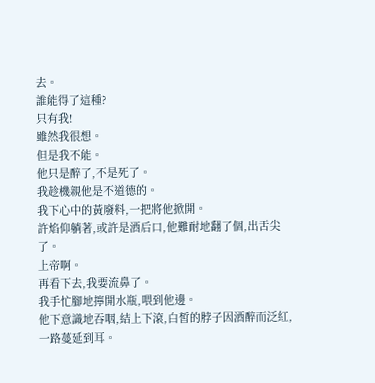去。
誰能得了這種?
只有我!
雖然我很想。
但是我不能。
他只是醉了,不是死了。
我趁機親他是不道德的。
我下心中的黃廢料,一把將他掀開。
許焰仰躺著,或許是酒后口,他難耐地翻了個,出舌尖了。
上帝啊。
再看下去,我要流鼻了。
我手忙腳地擰開水瓶,喂到他邊。
他下意識地吞咽,結上下滾,白皙的脖子因酒醉而泛紅,一路蔓延到耳。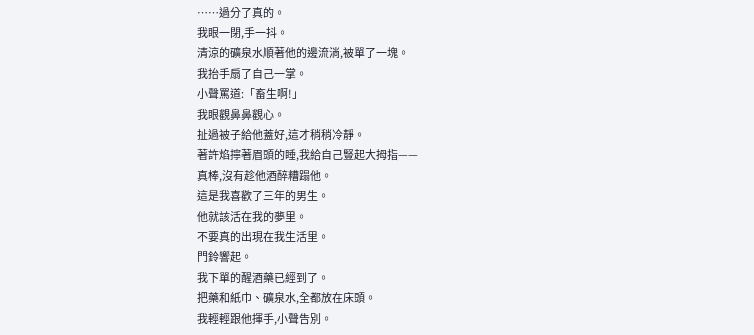……過分了真的。
我眼一閉,手一抖。
清涼的礦泉水順著他的邊流淌,被單了一塊。
我抬手扇了自己一掌。
小聲罵道:「畜生啊!」
我眼觀鼻鼻觀心。
扯過被子給他蓋好,這才稍稍冷靜。
著許焰擰著眉頭的睡,我給自己豎起大拇指——
真棒,沒有趁他酒醉糟蹋他。
這是我喜歡了三年的男生。
他就該活在我的夢里。
不要真的出現在我生活里。
門鈴響起。
我下單的醒酒藥已經到了。
把藥和紙巾、礦泉水,全都放在床頭。
我輕輕跟他揮手,小聲告別。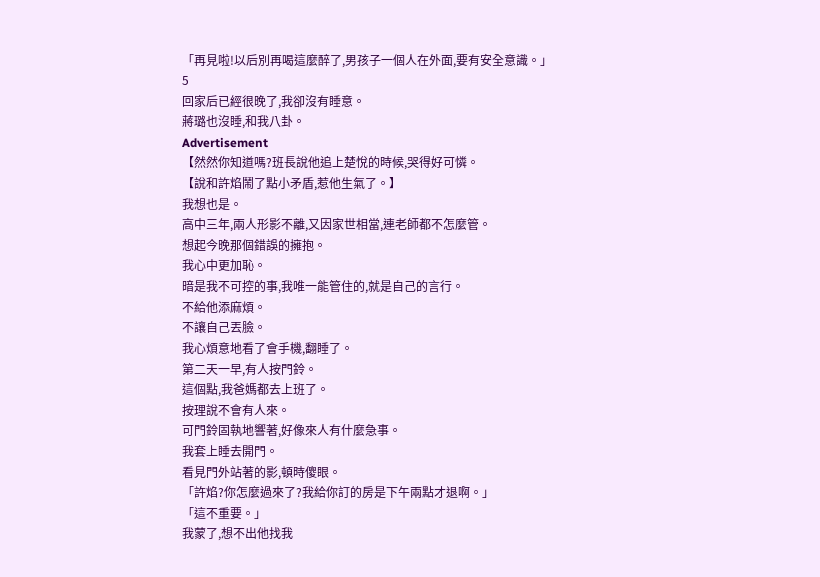「再見啦!以后別再喝這麼醉了,男孩子一個人在外面,要有安全意識。」
5
回家后已經很晚了,我卻沒有睡意。
蔣璐也沒睡,和我八卦。
Advertisement
【然然你知道嗎?班長說他追上楚悅的時候,哭得好可憐。
【說和許焰鬧了點小矛盾,惹他生氣了。】
我想也是。
高中三年,兩人形影不離,又因家世相當,連老師都不怎麼管。
想起今晚那個錯誤的擁抱。
我心中更加恥。
暗是我不可控的事,我唯一能管住的,就是自己的言行。
不給他添麻煩。
不讓自己丟臉。
我心煩意地看了會手機,翻睡了。
第二天一早,有人按門鈴。
這個點,我爸媽都去上班了。
按理說不會有人來。
可門鈴固執地響著,好像來人有什麼急事。
我套上睡去開門。
看見門外站著的影,頓時傻眼。
「許焰?你怎麼過來了?我給你訂的房是下午兩點才退啊。」
「這不重要。」
我蒙了,想不出他找我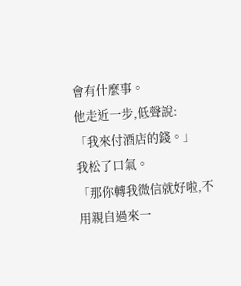會有什麼事。
他走近一步,低聲說:
「我來付酒店的錢。」
我松了口氣。
「那你轉我微信就好啦,不用親自過來一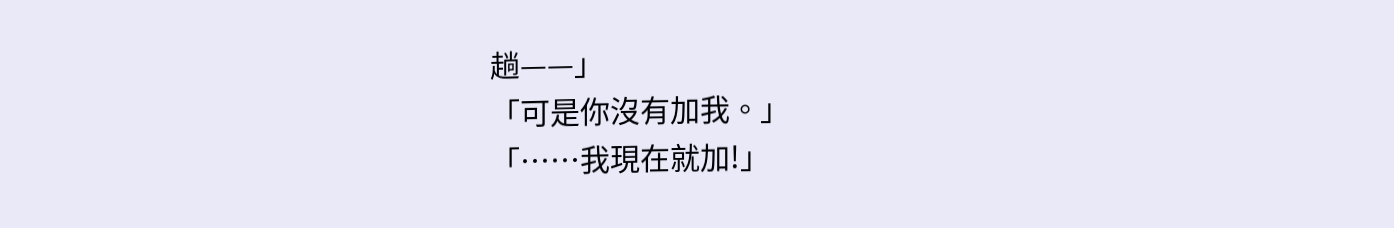趟——」
「可是你沒有加我。」
「……我現在就加!」